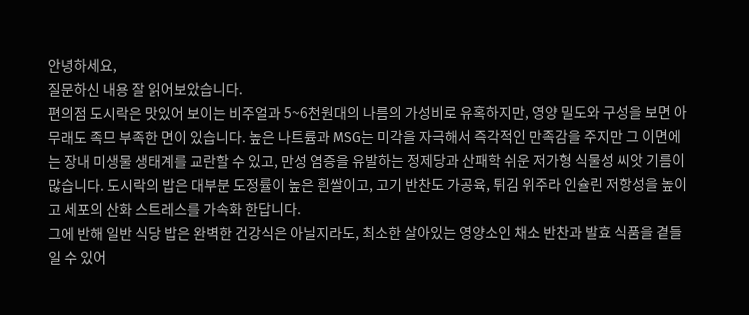안녕하세요,
질문하신 내용 잘 읽어보았습니다.
편의점 도시락은 맛있어 보이는 비주얼과 5~6천원대의 나름의 가성비로 유혹하지만, 영양 밀도와 구성을 보면 아무래도 족므 부족한 면이 있습니다. 높은 나트륨과 MSG는 미각을 자극해서 즉각적인 만족감을 주지만 그 이면에는 장내 미생물 생태계를 교란할 수 있고, 만성 염증을 유발하는 정제당과 산패학 쉬운 저가형 식물성 씨앗 기름이 많습니다. 도시락의 밥은 대부분 도정률이 높은 흰쌀이고, 고기 반찬도 가공육, 튀김 위주라 인슐린 저항성을 높이고 세포의 산화 스트레스를 가속화 한답니다.
그에 반해 일반 식당 밥은 완벽한 건강식은 아닐지라도, 최소한 살아있는 영양소인 채소 반찬과 발효 식품을 곁들일 수 있어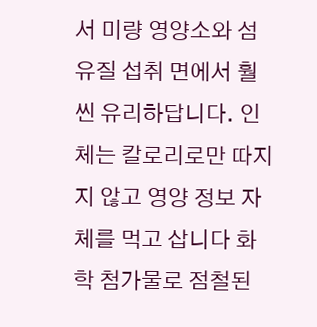서 미량 영양소와 섬유질 섭취 면에서 훨씬 유리하답니다. 인체는 칼로리로만 따지지 않고 영양 정보 자체를 먹고 삽니다 화학 첨가물로 점철된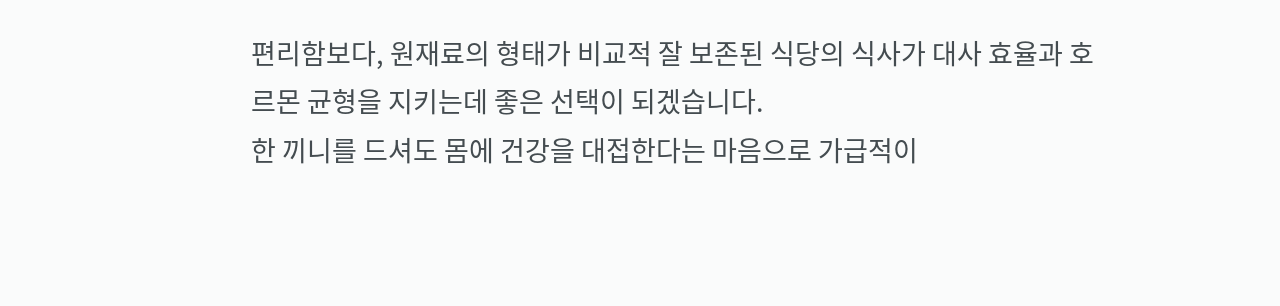편리함보다, 원재료의 형태가 비교적 잘 보존된 식당의 식사가 대사 효율과 호르몬 균형을 지키는데 좋은 선택이 되겠습니다.
한 끼니를 드셔도 몸에 건강을 대접한다는 마음으로 가급적이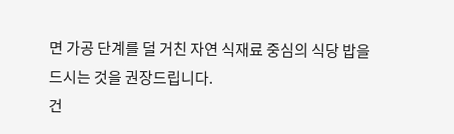면 가공 단계를 덜 거친 자연 식재료 중심의 식당 밥을 드시는 것을 권장드립니다.
건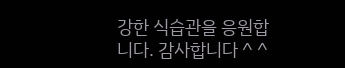강한 식습관을 응원합니다. 감사합니다 ^ ^